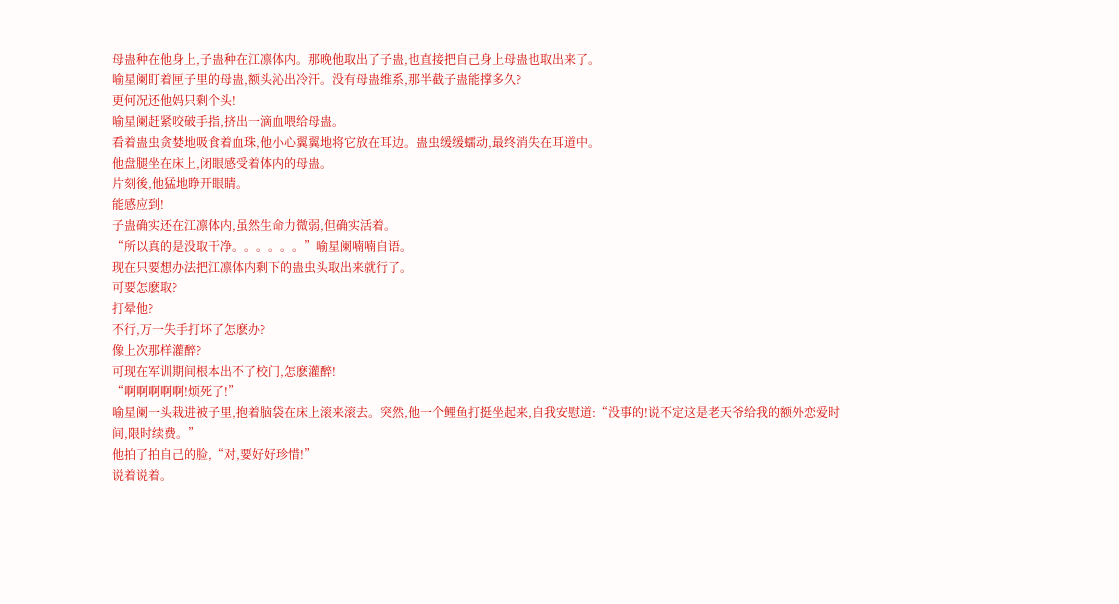母蛊种在他身上,子蛊种在江凛体内。那晚他取出了子蛊,也直接把自己身上母蛊也取出来了。
喻星阑盯着匣子里的母蛊,额头沁出冷汗。没有母蛊维系,那半截子蛊能撑多久?
更何况还他妈只剩个头!
喻星阑赶紧咬破手指,挤出一滴血喂给母蛊。
看着蛊虫贪婪地吸食着血珠,他小心翼翼地将它放在耳边。蛊虫缓缓蠕动,最终消失在耳道中。
他盘腿坐在床上,闭眼感受着体内的母蛊。
片刻後,他猛地睁开眼睛。
能感应到!
子蛊确实还在江凛体内,虽然生命力微弱,但确实活着。
“所以真的是没取干净。。。。。。”喻星阑喃喃自语。
现在只要想办法把江凛体内剩下的蛊虫头取出来就行了。
可要怎麽取?
打晕他?
不行,万一失手打坏了怎麽办?
像上次那样灌醉?
可现在军训期间根本出不了校门,怎麽灌醉!
“啊啊啊啊啊!烦死了!”
喻星阑一头栽进被子里,抱着脑袋在床上滚来滚去。突然,他一个鲤鱼打挺坐起来,自我安慰道:“没事的!说不定这是老天爷给我的额外恋爱时间,限时续费。”
他拍了拍自己的脸,“对,要好好珍惜!”
说着说着。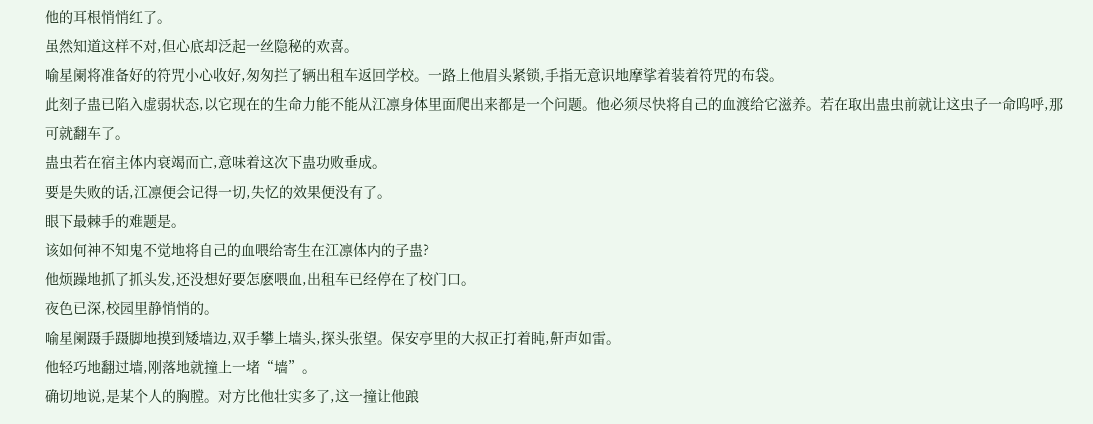他的耳根悄悄红了。
虽然知道这样不对,但心底却泛起一丝隐秘的欢喜。
喻星阑将准备好的符咒小心收好,匆匆拦了辆出租车返回学校。一路上他眉头紧锁,手指无意识地摩挲着装着符咒的布袋。
此刻子蛊已陷入虚弱状态,以它现在的生命力能不能从江凛身体里面爬出来都是一个问题。他必须尽快将自己的血渡给它滋养。若在取出蛊虫前就让这虫子一命呜呼,那可就翻车了。
蛊虫若在宿主体内衰竭而亡,意味着这次下蛊功败垂成。
要是失败的话,江凛便会记得一切,失忆的效果便没有了。
眼下最棘手的难题是。
该如何神不知鬼不觉地将自己的血喂给寄生在江凛体内的子蛊?
他烦躁地抓了抓头发,还没想好要怎麽喂血,出租车已经停在了校门口。
夜色已深,校园里静悄悄的。
喻星阑蹑手蹑脚地摸到矮墙边,双手攀上墙头,探头张望。保安亭里的大叔正打着盹,鼾声如雷。
他轻巧地翻过墙,刚落地就撞上一堵“墙”。
确切地说,是某个人的胸膛。对方比他壮实多了,这一撞让他踉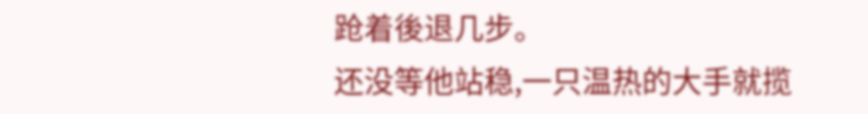跄着後退几步。
还没等他站稳,一只温热的大手就揽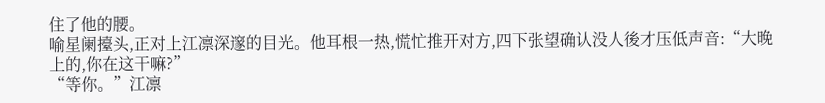住了他的腰。
喻星阑擡头,正对上江凛深邃的目光。他耳根一热,慌忙推开对方,四下张望确认没人後才压低声音:“大晚上的,你在这干嘛?”
“等你。”江凛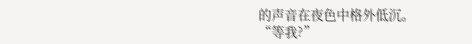的声音在夜色中格外低沉。
“等我?”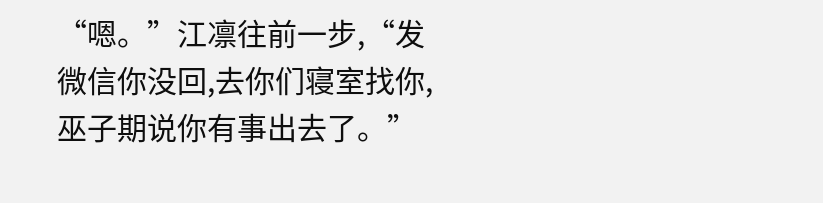“嗯。”江凛往前一步,“发微信你没回,去你们寝室找你,巫子期说你有事出去了。”